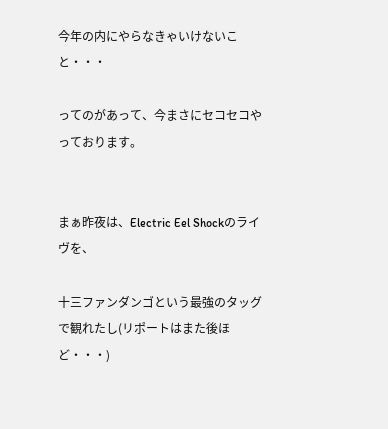今年の内にやらなきゃいけないこと・・・

ってのがあって、今まさにセコセコやっております。


まぁ昨夜は、Electric Eel Shockのライヴを、

十三ファンダンゴという最強のタッグで観れたし(リポートはまた後ほど・・・)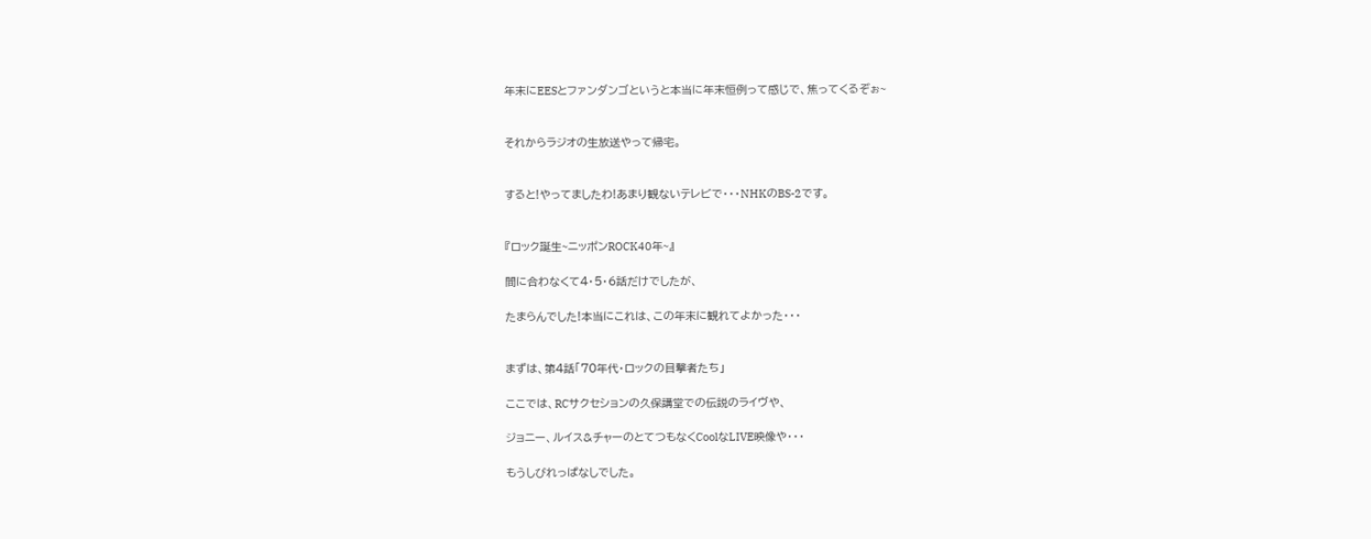年末にEESとファンダンゴというと本当に年末恒例って感じで、焦ってくるぞぉ~


それからラジオの生放送やって帰宅。


すると!やってましたわ!あまり観ないテレビで・・・NHKのBS-2です。


『ロック誕生~ニッポンROCK40年~』

間に合わなくて4・5・6話だけでしたが、

たまらんでした!本当にこれは、この年末に観れてよかった・・・


まずは、第4話「70年代・ロックの目撃者たち」

ここでは、RCサクセションの久保講堂での伝説のライヴや、

ジョニー、ルイス&チャーのとてつもなくCoolなLIVE映像や・・・

もうしびれっぱなしでした。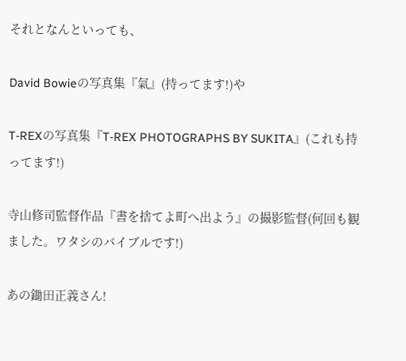それとなんといっても、

David Bowieの写真集『氣』(持ってます!)や

T-REXの写真集『T-REX PHOTOGRAPHS BY SUKITA』(これも持ってます!)

寺山修司監督作品『書を捨てよ町へ出よう』の撮影監督(何回も観ました。ワタシのバイブルです!)

あの鋤田正義さん!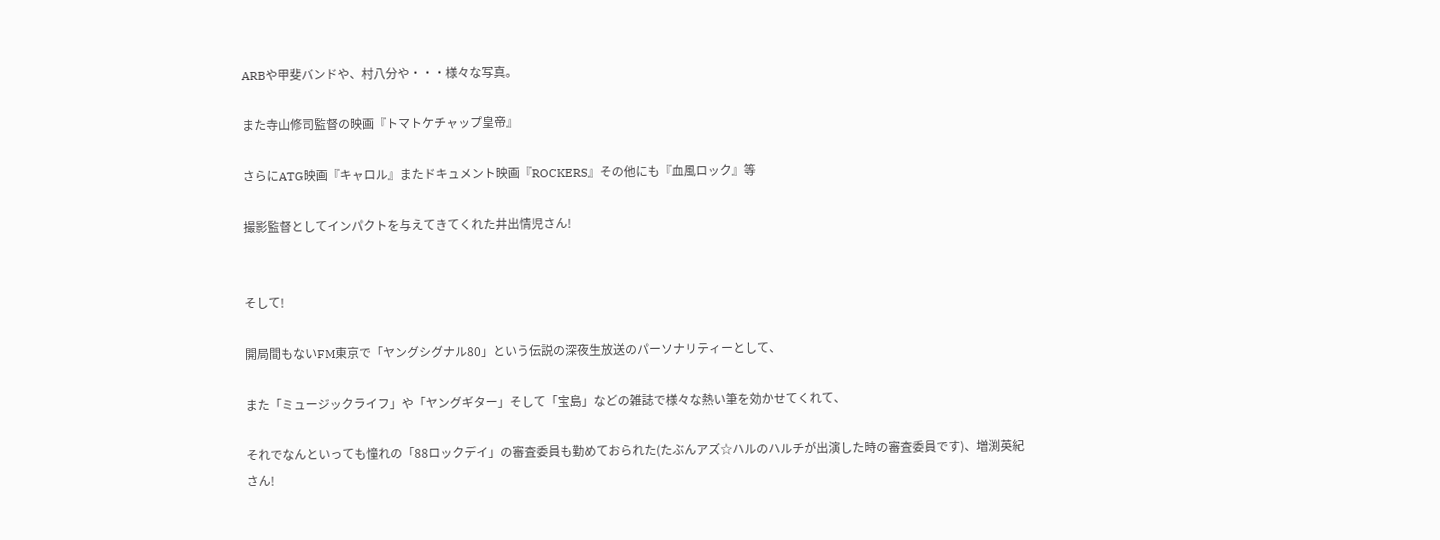ARBや甲斐バンドや、村八分や・・・様々な写真。

また寺山修司監督の映画『トマトケチャップ皇帝』

さらにATG映画『キャロル』またドキュメント映画『ROCKERS』その他にも『血風ロック』等

撮影監督としてインパクトを与えてきてくれた井出情児さん!


そして!

開局間もないFM東京で「ヤングシグナル80」という伝説の深夜生放送のパーソナリティーとして、

また「ミュージックライフ」や「ヤングギター」そして「宝島」などの雑誌で様々な熱い筆を効かせてくれて、

それでなんといっても憧れの「88ロックデイ」の審査委員も勤めておられた(たぶんアズ☆ハルのハルチが出演した時の審査委員です)、増渕英紀さん!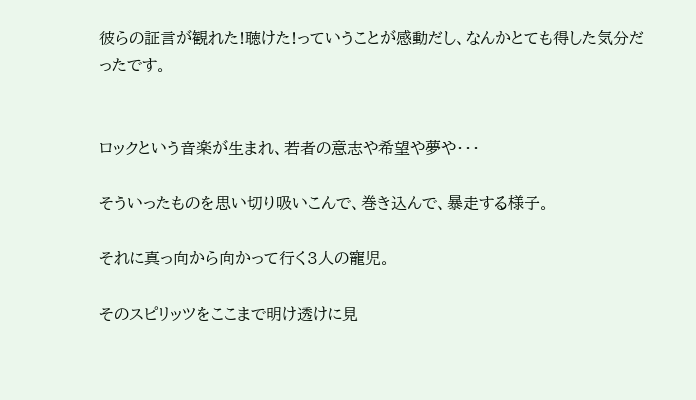彼らの証言が観れた!聴けた!っていうことが感動だし、なんかとても得した気分だったです。


ロックという音楽が生まれ、若者の意志や希望や夢や・・・

そういったものを思い切り吸いこんで、巻き込んで、暴走する様子。

それに真っ向から向かって行く3人の寵児。

そのスピリッツをここまで明け透けに見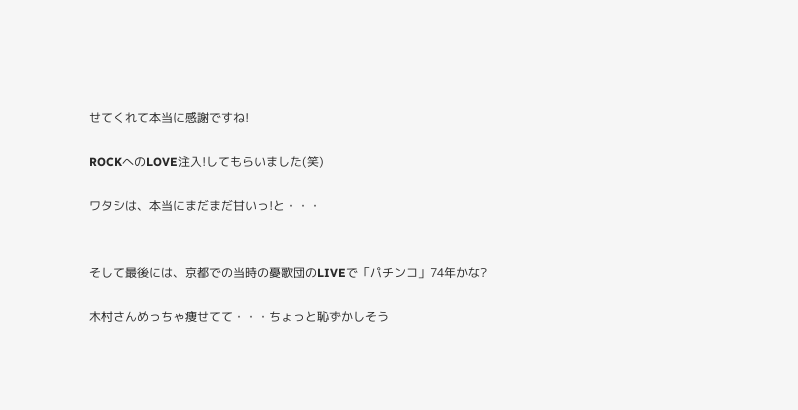せてくれて本当に感謝ですね!

ROCKへのLOVE注入!してもらいました(笑)

ワタシは、本当にまだまだ甘いっ!と・・・


そして最後には、京都での当時の憂歌団のLIVEで「パチンコ」74年かな?

木村さんめっちゃ痩せてて・・・ちょっと恥ずかしそう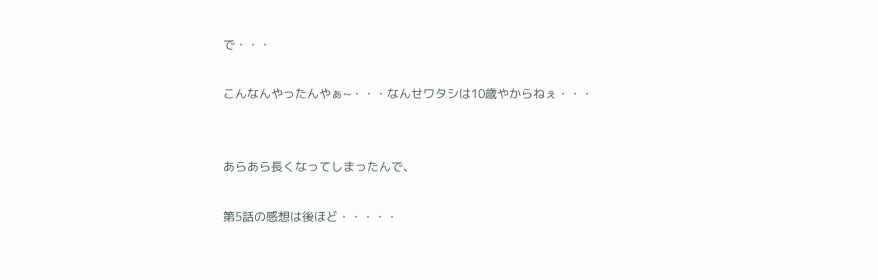で・・・

こんなんやったんやぁ~・・・なんせワタシは10歳やからねぇ・・・


あらあら長くなってしまったんで、

第5話の感想は後ほど・・・・・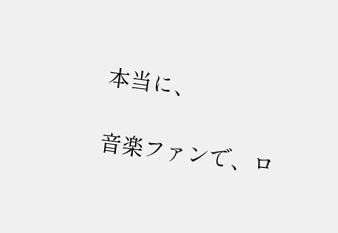本当に、

音楽ファンで、ロ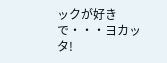ックが好きで・・・ヨカッタ!